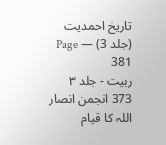تاریخ احمدیت (جلد 3) — Page 381
ربیت - جلد ۳ 373 انجمن انصار اللہ کا قیام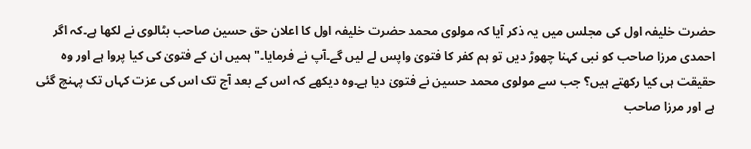حضرت خلیفہ اول کی مجلس میں یہ ذکر آیا کہ مولوی محمد حضرت خلیفہ اول کا اعلان حق حسین صاحب بٹالوی نے لکھا ہے۔کہ اگر احمدی مرزا صاحب کو نبی کہنا چھوڑ دیں تو ہم کفر کا فتویٰ واپس لے لیں گے۔آپ نے فرمایا۔" ہمیں ان کے فتویٰ کی کیا پروا ہے اور وہ حقیقت ہی کیا رکھتے ہیں؟ جب سے مولوی محمد حسین نے فتویٰ دیا ہے۔وہ دیکھے کہ اس کے بعد آج تک اس کی عزت کہاں تک پہنچ گئی ہے اور مرزا صاحب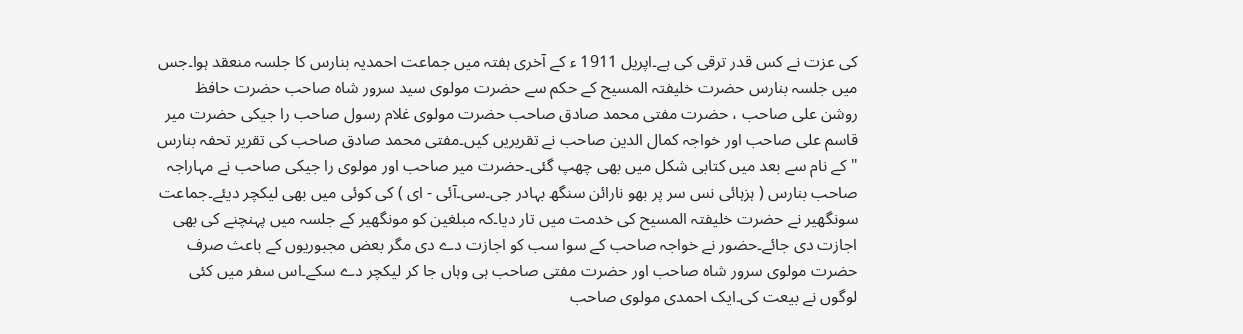کی عزت نے کس قدر ترقی کی ہے۔اپریل 1911 ء کے آخری ہفتہ میں جماعت احمدیہ بنارس کا جلسہ منعقد ہوا۔جس میں جلسہ بنارس حضرت خلیفتہ المسیح کے حکم سے حضرت مولوی سید سرور شاہ صاحب حضرت حافظ روشن علی صاحب ، حضرت مفتی محمد صادق صاحب حضرت مولوی غلام رسول صاحب را جیکی حضرت میر قاسم علی صاحب اور خواجہ کمال الدین صاحب نے تقریریں کیں۔مفتی محمد صادق صاحب کی تقریر تحفہ بنارس " کے نام سے بعد میں کتابی شکل میں بھی چھپ گئی۔حضرت میر صاحب اور مولوی را جیکی صاحب نے مہاراجہ صاحب بنارس ( ہزہائی نس سر پر بھو نارائن سنگھ بہادر جی۔سی۔آئی - ای ) کی کوئی میں بھی لیکچر دیئے۔جماعت سونگھیر نے حضرت خلیفتہ المسیح کی خدمت میں تار دیا۔کہ مبلغین کو مونگھیر کے جلسہ میں پہنچنے کی بھی اجازت دی جائے۔حضور نے خواجہ صاحب کے سوا سب کو اجازت دے دی مگر بعض مجبوریوں کے باعث صرف حضرت مولوی سرور شاہ صاحب اور حضرت مفتی صاحب ہی وہاں جا کر لیکچر دے سکے۔اس سفر میں کئی لوگوں نے بیعت کی۔ایک احمدی مولوی صاحب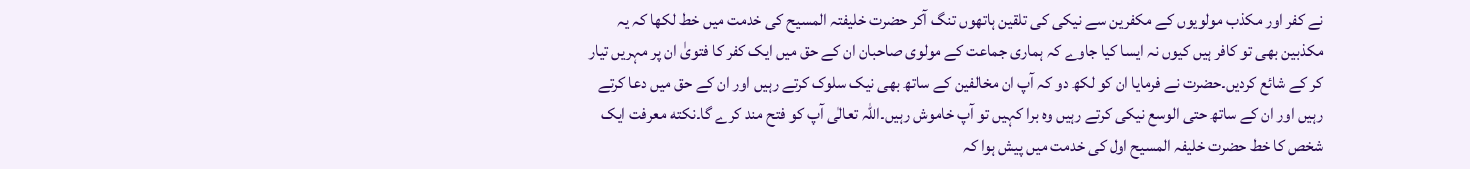نے کفر اور مکذب مولویوں کے مکفرین سے نیکی کی تلقین ہاتھوں تنگ آکر حضرت خلیفتہ المسیح کی خدمت میں خط لکھا کہ یہ مکذبین بھی تو کافر ہیں کیوں نہ ایسا کیا جاوے کہ ہماری جماعت کے مولوی صاحبان ان کے حق میں ایک کفر کا فتویٰ ان پر مہریں تیار کر کے شائع کردیں۔حضرت نے فرمایا ان کو لکھ دو کہ آپ ان مخالفین کے ساتھ بھی نیک سلوک کرتے رہیں اور ان کے حق میں دعا کرتے رہیں اور ان کے ساتھ حتی الوسع نیکی کرتے رہیں وہ برا کہیں تو آپ خاموش رہیں۔اللہ تعالٰی آپ کو فتح مند کرے گا۔نکته معرفت ایک شخص کا خط حضرت خلیفہ المسیح اول کی خدمت میں پیش ہوا کہ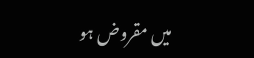میں مقروض ہو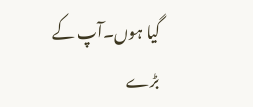گیا ہوں۔آپ کے بڑے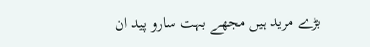بڑے مرید ہیں مجھے بہت سارو پید ان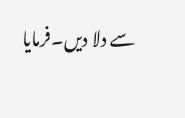سے دلا دیں۔فرمایا